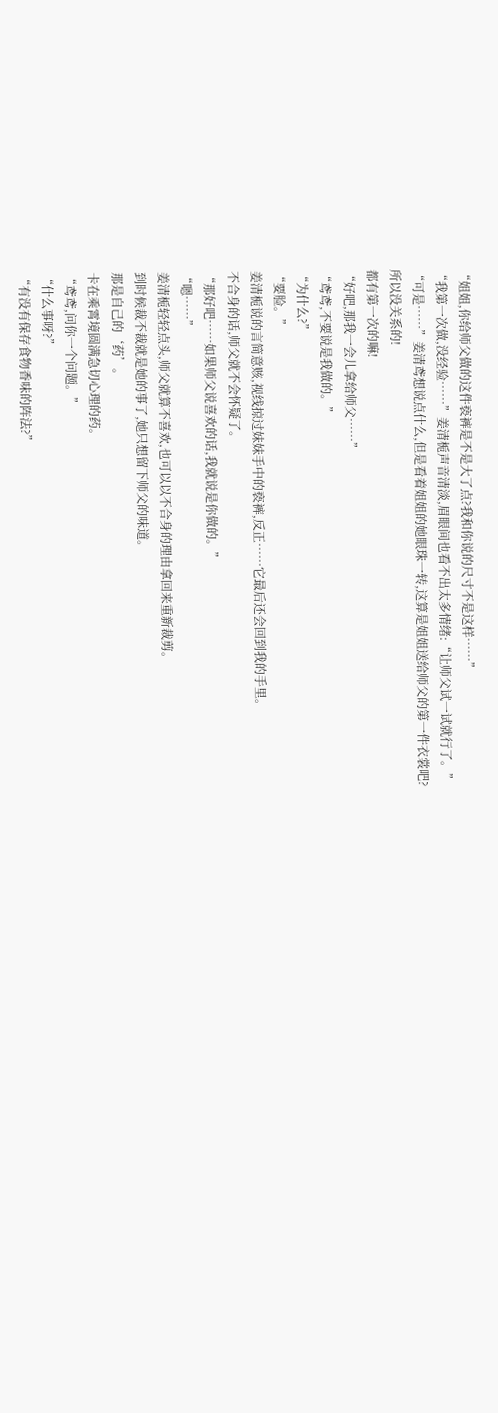“姐姐,你给师父做的这件亵裤是不是大了点?我和你说的尺寸不是这样……”
“我第一次做,没经验……”姜清栀声音清淡,眉眼间也看不出太多情绪:“让师父试一试就行了。”
“可是……”姜清鸢想说点什么,但是看着姐姐的她眼珠一转,这算是姐姐送给师父的第一件衣裳吧?
所以没关系的!
都有第一次的嘛!
“好吧,那我一会儿拿给师父……”
“鸢鸢,不要说是我做的。”
“为什么?”
“要脸。”
姜清栀说的言简意赅,视线掠过妹妹手中的亵裤,反正……它最后还会回到我的手里。
不合身的话,师父就不会怀疑了。
“那好吧……如果师父说喜欢的话,我就说是你做的。”
“嗯……”
姜清栀轻轻点头,师父就算不喜欢,也可以以不合身的理由拿回来重新裁剪。
到时候裁不裁就是她的事了,她只想留下师父的味道。
那是自己的‘药’。
卡在乘霄境圆满急切心理的药。
“鸢鸢,问你一个问题。”
“什么事呀?”
“有没有保存食物香味的阵法?”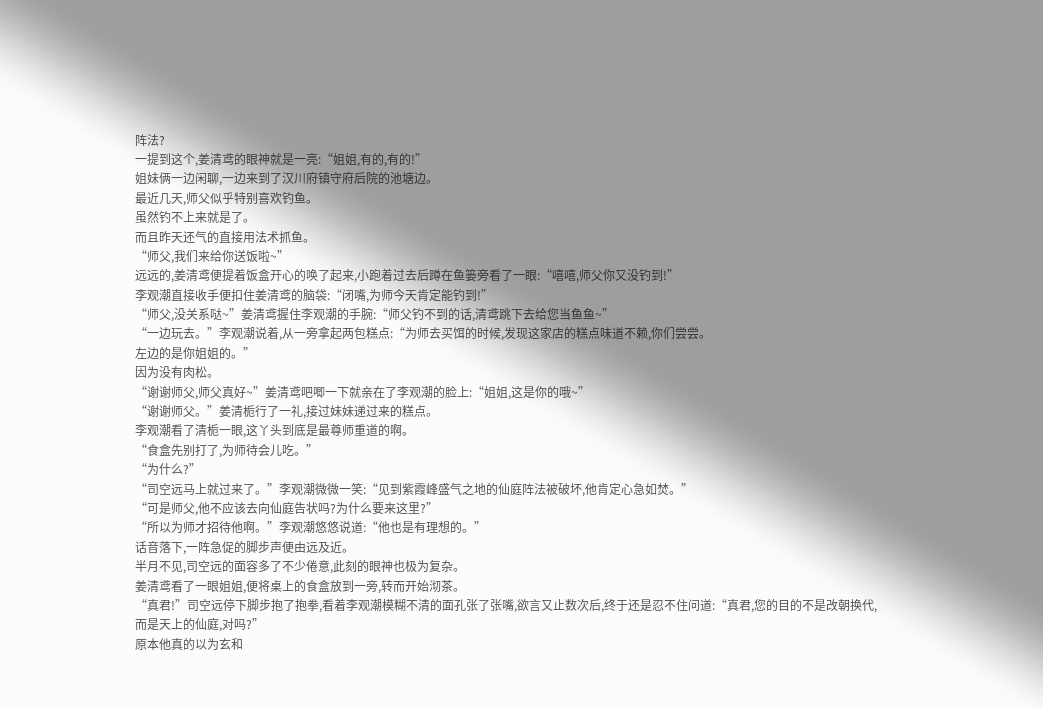阵法?
一提到这个,姜清鸢的眼神就是一亮:“姐姐,有的,有的!”
姐妹俩一边闲聊,一边来到了汉川府镇守府后院的池塘边。
最近几天,师父似乎特别喜欢钓鱼。
虽然钓不上来就是了。
而且昨天还气的直接用法术抓鱼。
“师父,我们来给你送饭啦~”
远远的,姜清鸢便提着饭盒开心的唤了起来,小跑着过去后蹲在鱼篓旁看了一眼:“嘻嘻,师父你又没钓到!”
李观潮直接收手便扣住姜清鸢的脑袋:“闭嘴,为师今天肯定能钓到!”
“师父,没关系哒~”姜清鸢握住李观潮的手腕:“师父钓不到的话,清鸢跳下去给您当鱼鱼~”
“一边玩去。”李观潮说着,从一旁拿起两包糕点:“为师去买饵的时候,发现这家店的糕点味道不赖,你们尝尝。
左边的是你姐姐的。”
因为没有肉松。
“谢谢师父,师父真好~”姜清鸢吧唧一下就亲在了李观潮的脸上:“姐姐,这是你的哦~”
“谢谢师父。”姜清栀行了一礼,接过妹妹递过来的糕点。
李观潮看了清栀一眼,这丫头到底是最尊师重道的啊。
“食盒先别打了,为师待会儿吃。”
“为什么?”
“司空远马上就过来了。”李观潮微微一笑:“见到紫霞峰盛气之地的仙庭阵法被破坏,他肯定心急如焚。”
“可是师父,他不应该去向仙庭告状吗?为什么要来这里?”
“所以为师才招待他啊。”李观潮悠悠说道:“他也是有理想的。”
话音落下,一阵急促的脚步声便由远及近。
半月不见,司空远的面容多了不少倦意,此刻的眼神也极为复杂。
姜清鸢看了一眼姐姐,便将桌上的食盒放到一旁,转而开始沏茶。
“真君!”司空远停下脚步抱了抱拳,看着李观潮模糊不清的面孔张了张嘴,欲言又止数次后,终于还是忍不住问道:“真君,您的目的不是改朝换代,而是天上的仙庭,对吗?”
原本他真的以为玄和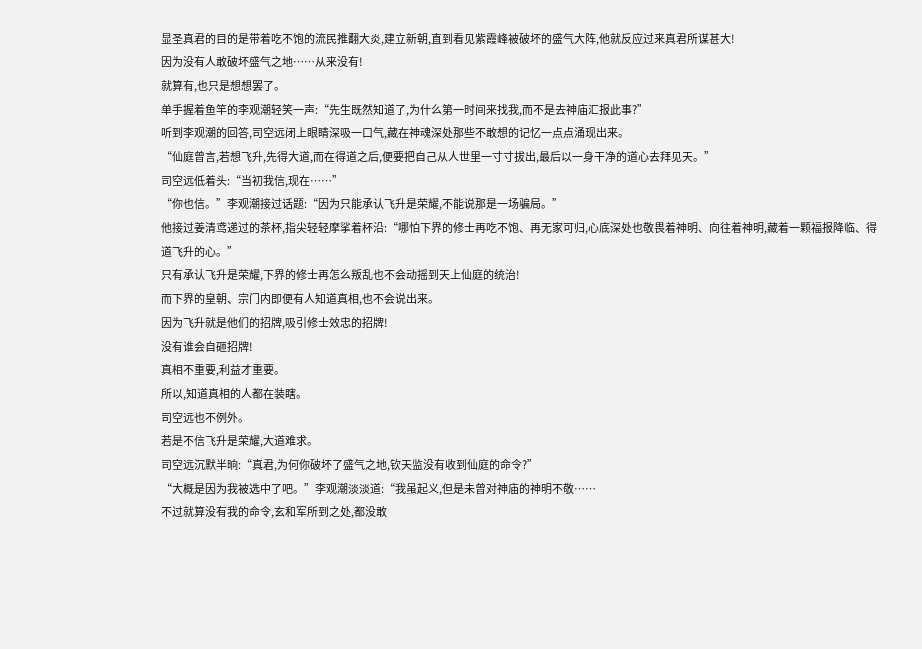显圣真君的目的是带着吃不饱的流民推翻大炎,建立新朝,直到看见紫霞峰被破坏的盛气大阵,他就反应过来真君所谋甚大!
因为没有人敢破坏盛气之地……从来没有!
就算有,也只是想想罢了。
单手握着鱼竿的李观潮轻笑一声:“先生既然知道了,为什么第一时间来找我,而不是去神庙汇报此事?”
听到李观潮的回答,司空远闭上眼睛深吸一口气,藏在神魂深处那些不敢想的记忆一点点涌现出来。
“仙庭曾言,若想飞升,先得大道,而在得道之后,便要把自己从人世里一寸寸拔出,最后以一身干净的道心去拜见天。”
司空远低着头:“当初我信,现在……”
“你也信。”李观潮接过话题:“因为只能承认飞升是荣耀,不能说那是一场骗局。”
他接过姜清鸢递过的茶杯,指尖轻轻摩挲着杯沿:“哪怕下界的修士再吃不饱、再无家可归,心底深处也敬畏着神明、向往着神明,藏着一颗福报降临、得道飞升的心。”
只有承认飞升是荣耀,下界的修士再怎么叛乱也不会动摇到天上仙庭的统治!
而下界的皇朝、宗门内即便有人知道真相,也不会说出来。
因为飞升就是他们的招牌,吸引修士效忠的招牌!
没有谁会自砸招牌!
真相不重要,利益才重要。
所以,知道真相的人都在装瞎。
司空远也不例外。
若是不信飞升是荣耀,大道难求。
司空远沉默半晌:“真君,为何你破坏了盛气之地,钦天监没有收到仙庭的命令?”
“大概是因为我被选中了吧。”李观潮淡淡道:“我虽起义,但是未曾对神庙的神明不敬……
不过就算没有我的命令,玄和军所到之处,都没敢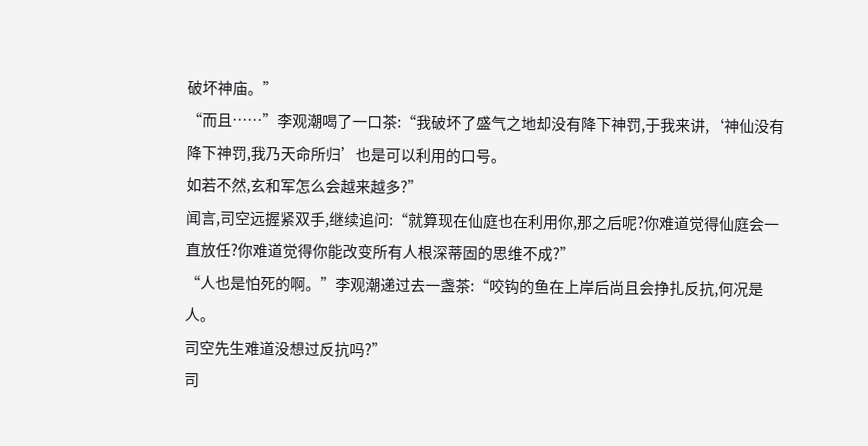破坏神庙。”
“而且……”李观潮喝了一口茶:“我破坏了盛气之地却没有降下神罚,于我来讲,‘神仙没有降下神罚,我乃天命所归’也是可以利用的口号。
如若不然,玄和军怎么会越来越多?”
闻言,司空远握紧双手,继续追问:“就算现在仙庭也在利用你,那之后呢?你难道觉得仙庭会一直放任?你难道觉得你能改变所有人根深蒂固的思维不成?”
“人也是怕死的啊。”李观潮递过去一盏茶:“咬钩的鱼在上岸后尚且会挣扎反抗,何况是人。
司空先生难道没想过反抗吗?”
司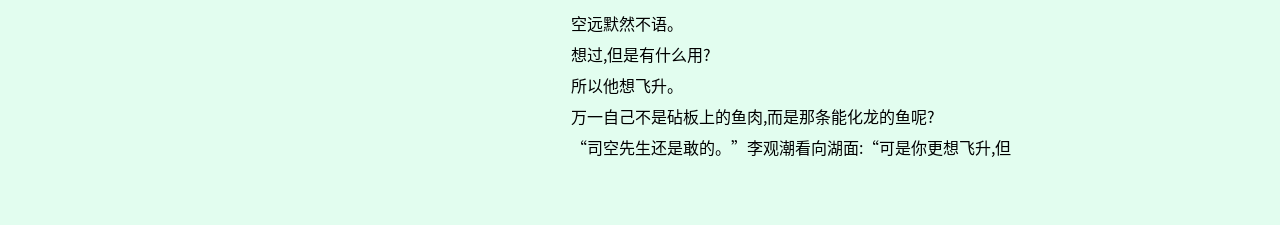空远默然不语。
想过,但是有什么用?
所以他想飞升。
万一自己不是砧板上的鱼肉,而是那条能化龙的鱼呢?
“司空先生还是敢的。”李观潮看向湖面:“可是你更想飞升,但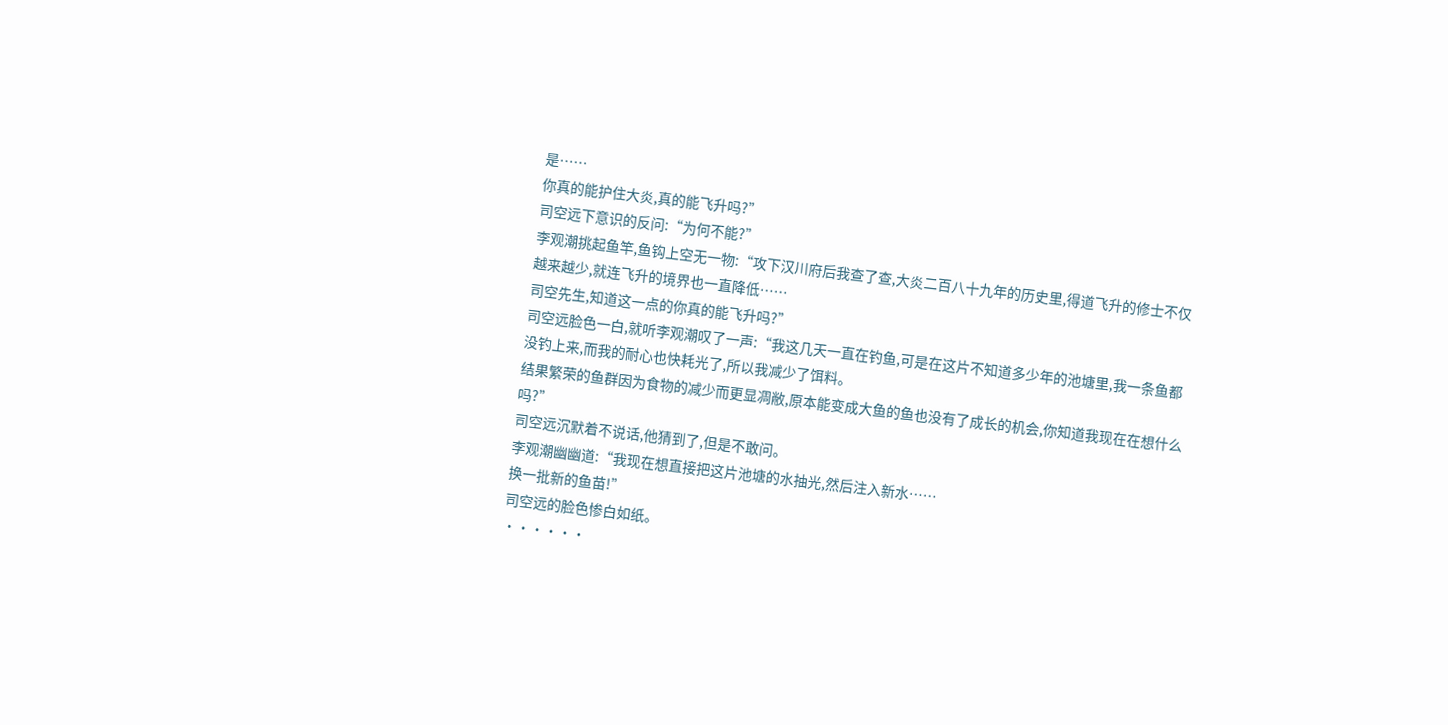是……
你真的能护住大炎,真的能飞升吗?”
司空远下意识的反问:“为何不能?”
李观潮挑起鱼竿,鱼钩上空无一物:“攻下汉川府后我查了查,大炎二百八十九年的历史里,得道飞升的修士不仅越来越少,就连飞升的境界也一直降低……
司空先生,知道这一点的你真的能飞升吗?”
司空远脸色一白,就听李观潮叹了一声:“我这几天一直在钓鱼,可是在这片不知道多少年的池塘里,我一条鱼都没钓上来,而我的耐心也快耗光了,所以我减少了饵料。
结果繁荣的鱼群因为食物的减少而更显凋敝,原本能变成大鱼的鱼也没有了成长的机会,你知道我现在在想什么吗?”
司空远沉默着不说话,他猜到了,但是不敢问。
李观潮幽幽道:“我现在想直接把这片池塘的水抽光,然后注入新水……
换一批新的鱼苗!”
司空远的脸色惨白如纸。
······